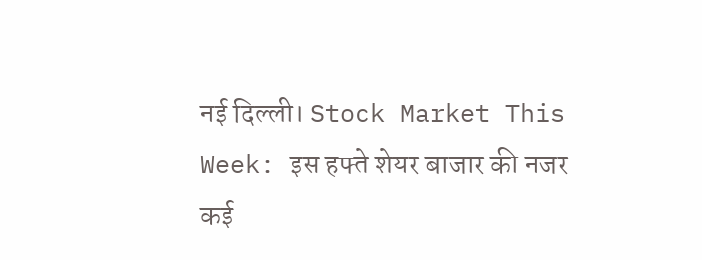नई दिल्ली। Stock Market This Week: इस हफ्ते शेयर बाजार की नजर कई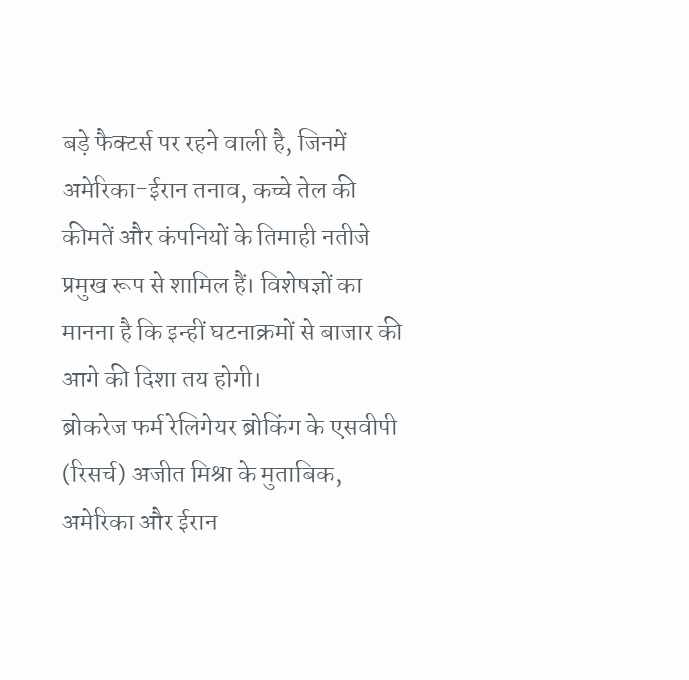बड़े फैक्टर्स पर रहने वाली है, जिनमें अमेरिका-ईरान तनाव, कच्चे तेल की कीमतें और कंपनियों के तिमाही नतीजे प्रमुख रूप से शामिल हैं। विशेषज्ञों का मानना है कि इन्हीं घटनाक्रमों से बाजार की आगे की दिशा तय होगी।
ब्रोकरेज फर्म रेलिगेयर ब्रोकिंग के एसवीपी (रिसर्च) अजीत मिश्रा के मुताबिक, अमेरिका और ईरान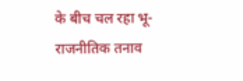के बीच चल रहा भू-राजनीतिक तनाव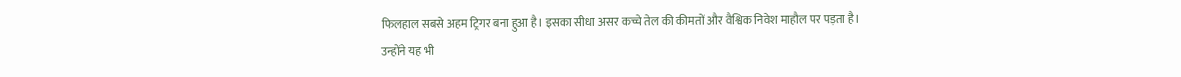फिलहाल सबसे अहम ट्रिगर बना हुआ है। इसका सीधा असर कच्चे तेल की कीमतों और वैश्विक निवेश माहौल पर पड़ता है।
उन्होंने यह भी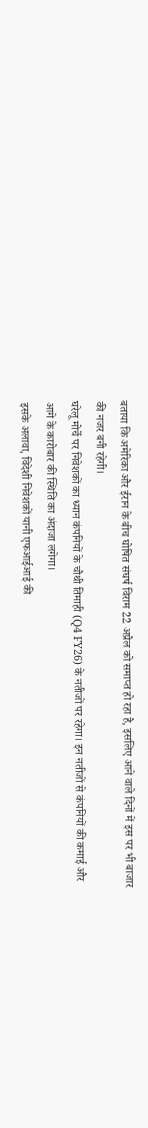बताया कि अमेरिका और ईरान के बीच घोषित संघर्ष विराम 22 अप्रैल को समाप्त हो रहा है, इसलिए आने वाले दिनों में इस पर भी बाजार की नजर बनी रहेगी।
घरेलू मोर्चे पर निवेशकों का ध्यान कंपनियों के चौथी तिमाही (Q4 FY26) के नतीजों पर रहेगा। इन नतीजों से कंपनियों की कमाई और आगे के कारोबार की स्थिति का अंदाजा लगेगा।
इसके अलावा, विदेशी निवेशकों यानी एफआईआई की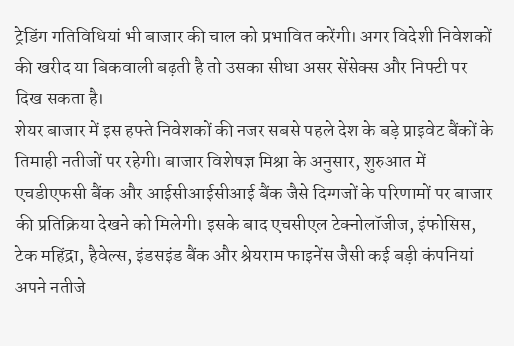ट्रेडिंग गतिविधियां भी बाजार की चाल को प्रभावित करेंगी। अगर विदेशी निवेशकों की खरीद या बिकवाली बढ़ती है तो उसका सीधा असर सेंसेक्स और निफ्टी पर दिख सकता है।
शेयर बाजार में इस हफ्ते निवेशकों की नजर सबसे पहले देश के बड़े प्राइवेट बैंकों के तिमाही नतीजों पर रहेगी। बाजार विशेषज्ञ मिश्रा के अनुसार, शुरुआत में एचडीएफसी बैंक और आईसीआईसीआई बैंक जैसे दिग्गजों के परिणामों पर बाजार की प्रतिक्रिया देखने को मिलेगी। इसके बाद एचसीएल टेक्नोलॉजीज, इंफोसिस, टेक महिंद्रा, हैवेल्स, इंडसइंड बैंक और श्रेयराम फाइनेंस जैसी कई बड़ी कंपनियां अपने नतीजे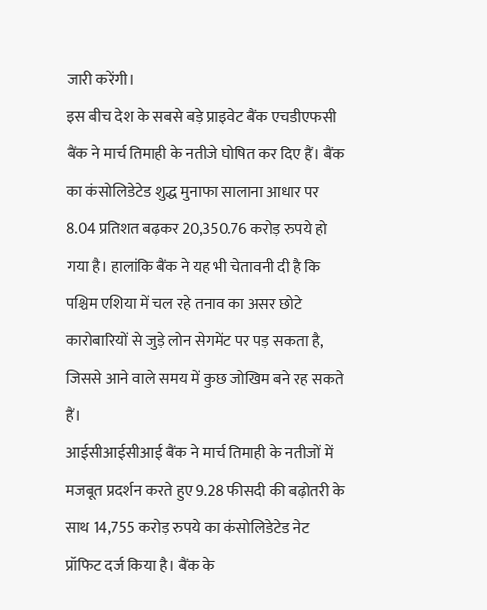जारी करेंगी।
इस बीच देश के सबसे बड़े प्राइवेट बैंक एचडीएफसी बैंक ने मार्च तिमाही के नतीजे घोषित कर दिए हैं। बैंक का कंसोलिडेटेड शुद्ध मुनाफा सालाना आधार पर 8.04 प्रतिशत बढ़कर 20,350.76 करोड़ रुपये हो गया है। हालांकि बैंक ने यह भी चेतावनी दी है कि पश्चिम एशिया में चल रहे तनाव का असर छोटे कारोबारियों से जुड़े लोन सेगमेंट पर पड़ सकता है, जिससे आने वाले समय में कुछ जोखिम बने रह सकते हैं।
आईसीआईसीआई बैंक ने मार्च तिमाही के नतीजों में मजबूत प्रदर्शन करते हुए 9.28 फीसदी की बढ़ोतरी के साथ 14,755 करोड़ रुपये का कंसोलिडेटेड नेट प्रॉफिट दर्ज किया है। बैंक के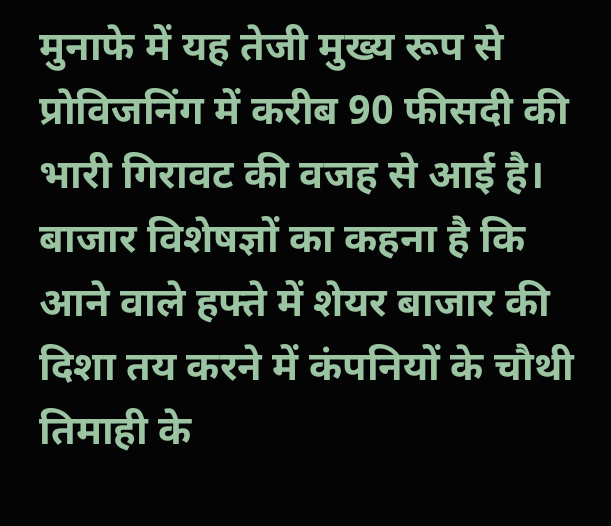मुनाफे में यह तेजी मुख्य रूप से प्रोविजनिंग में करीब 90 फीसदी की भारी गिरावट की वजह से आई है।
बाजार विशेषज्ञों का कहना है कि आने वाले हफ्ते में शेयर बाजार की दिशा तय करने में कंपनियों के चौथी तिमाही के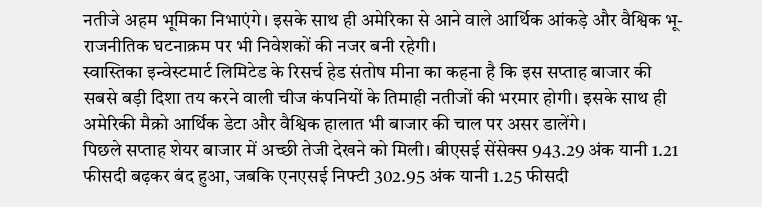नतीजे अहम भूमिका निभाएंगे। इसके साथ ही अमेरिका से आने वाले आर्थिक आंकड़े और वैश्विक भू-राजनीतिक घटनाक्रम पर भी निवेशकों की नजर बनी रहेगी।
स्वास्तिका इन्वेस्टमार्ट लिमिटेड के रिसर्च हेड संतोष मीना का कहना है कि इस सप्ताह बाजार की सबसे बड़ी दिशा तय करने वाली चीज कंपनियों के तिमाही नतीजों की भरमार होगी। इसके साथ ही अमेरिकी मैक्रो आर्थिक डेटा और वैश्विक हालात भी बाजार की चाल पर असर डालेंगे।
पिछले सप्ताह शेयर बाजार में अच्छी तेजी देखने को मिली। बीएसई सेंसेक्स 943.29 अंक यानी 1.21 फीसदी बढ़कर बंद हुआ, जबकि एनएसई निफ्टी 302.95 अंक यानी 1.25 फीसदी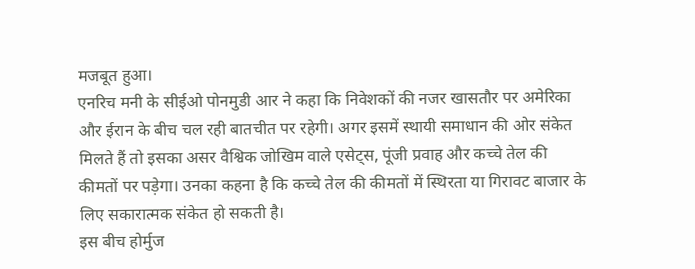मजबूत हुआ।
एनरिच मनी के सीईओ पोनमुडी आर ने कहा कि निवेशकों की नजर खासतौर पर अमेरिका और ईरान के बीच चल रही बातचीत पर रहेगी। अगर इसमें स्थायी समाधान की ओर संकेत मिलते हैं तो इसका असर वैश्विक जोखिम वाले एसेट्स, पूंजी प्रवाह और कच्चे तेल की कीमतों पर पड़ेगा। उनका कहना है कि कच्चे तेल की कीमतों में स्थिरता या गिरावट बाजार के लिए सकारात्मक संकेत हो सकती है।
इस बीच होर्मुज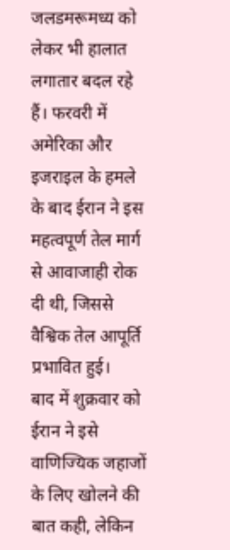जलडमरूमध्य को लेकर भी हालात लगातार बदल रहे हैं। फरवरी में अमेरिका और इजराइल के हमले के बाद ईरान ने इस महत्वपूर्ण तेल मार्ग से आवाजाही रोक दी थी, जिससे वैश्विक तेल आपूर्ति प्रभावित हुई।
बाद में शुक्रवार को ईरान ने इसे वाणिज्यिक जहाजों के लिए खोलने की बात कही, लेकिन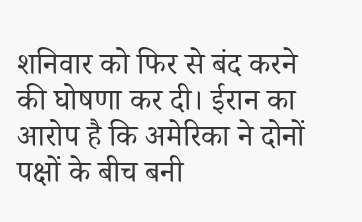शनिवार को फिर से बंद करने की घोषणा कर दी। ईरान का आरोप है कि अमेरिका ने दोनों पक्षों के बीच बनी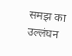समझ का उल्लंघन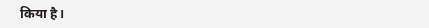किया है।